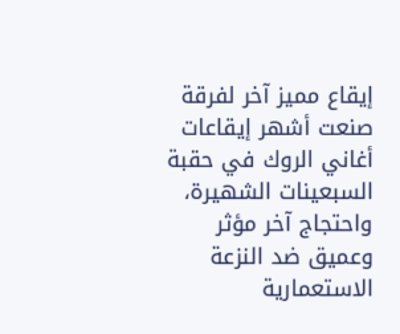إيقاع مميز آخر لفرقة صنعت أشهر إيقاعات أغاني الروك في حقبة السبعينات الشهيرة، واحتجاج آخر مؤثر وعميق ضد النزعة الاستعمارية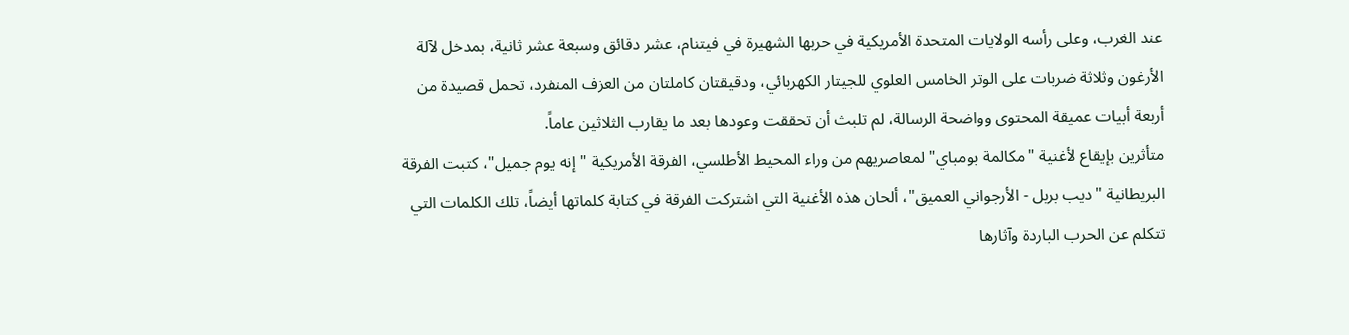عند الغرب، وعلى رأسه الولايات المتحدة الأمريكية في حربها الشهيرة في فيتنام، عشر دقائق وسبعة عشر ثانية، بمدخل لآلة الأرغون وثلاثة ضربات على الوتر الخامس العلوي للجيتار الكهربائي، ودقيقتان كاملتان من العزف المنفرد، تحمل قصيدة من أربعة أبيات عميقة المحتوى وواضحة الرسالة، لم تلبث أن تحققت وعودها بعد ما يقارب الثلاثين عاماً.
متأثرين بإيقاع لأغنية "مكالمة بومباي" لمعاصريهم من وراء المحيط الأطلسي، الفرقة الأمريكية "إنه يوم جميل"، كتبت الفرقة البريطانية "ديب بربل - الأرجواني العميق"، ألحان هذه الأغنية التي اشتركت الفرقة في كتابة كلماتها أيضاً، تلك الكلمات التي تتكلم عن الحرب الباردة وآثارها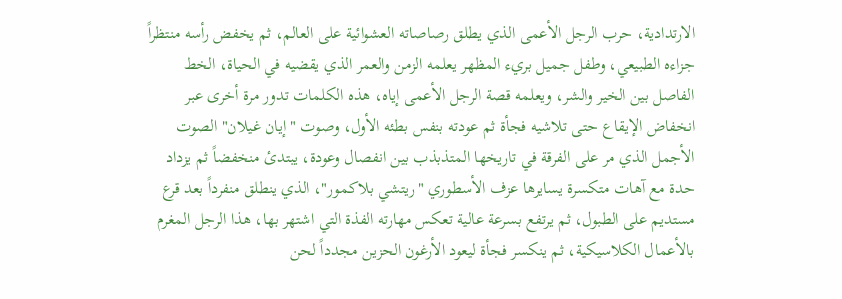الارتدادية، حرب الرجل الأعمى الذي يطلق رصاصاته العشوائية على العالم، ثم يخفض رأسه منتظراً جزاءه الطبيعي، وطفل جميل بريء المظهر يعلمه الزمن والعمر الذي يقضيه في الحياة، الخط الفاصل بين الخير والشر، ويعلمه قصة الرجل الأعمى إياه، هذه الكلمات تدور مرة أخرى عبر انخفاض الإيقاع حتى تلاشيه فجأة ثم عودته بنفس بطئه الأول، وصوت "إيان غيلان" الصوت الأجمل الذي مر على الفرقة في تاريخها المتذبذب بين انفصال وعودة، يبتدئ منخفضاً ثم يزداد حدة مع آهات متكسرة يسايرها عزف الأسطوري "ريتشي بلاكمور"، الذي ينطلق منفرداً بعد قرع مستديم على الطبول، ثم يرتفع بسرعة عالية تعكس مهارته الفذة التي اشتهر بها، هذا الرجل المغرم بالأعمال الكلاسيكية، ثم ينكسر فجأة ليعود الأرغون الحزين مجدداً لحن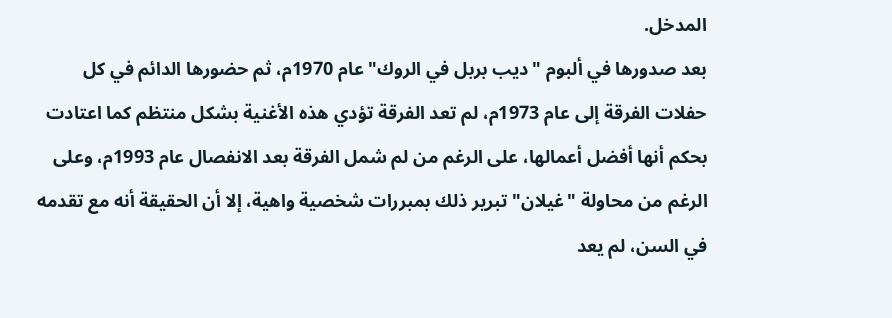المدخل.
بعد صدورها في ألبوم "ديب بربل في الروك" عام 1970م، ثم حضورها الدائم في كل حفلات الفرقة إلى عام 1973م، لم تعد الفرقة تؤدي هذه الأغنية بشكل منتظم كما اعتادت بحكم أنها أفضل أعمالها، على الرغم من لم شمل الفرقة بعد الانفصال عام 1993م، وعلى الرغم من محاولة "غيلان" تبرير ذلك بمبررات شخصية واهية، إلا أن الحقيقة أنه مع تقدمه في السن، لم يعد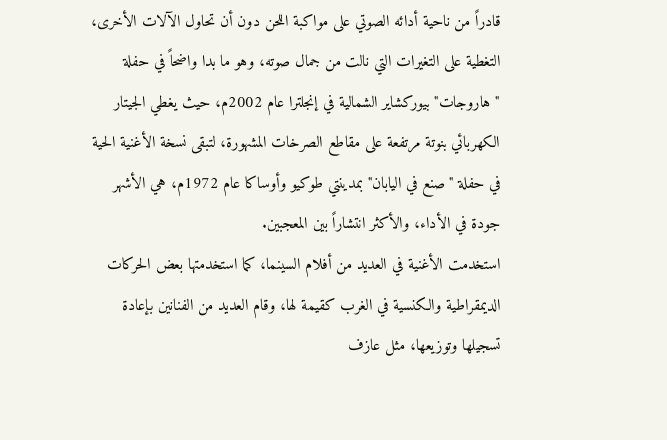قادراً من ناحية أدائه الصوتي على مواكبة اللحن دون أن تحاول الآلات الأخرى، التغطية على التغيرات التي نالت من جمال صوته، وهو ما بدا واضحاً في حفلة "هاروجات" بيوركشاير الشمالية في إنجلترا عام 2002م، حيث يغطي الجيتار الكهربائي بنوتة مرتفعة على مقاطع الصرخات المشهورة، لتبقى نسخة الأغنية الحية في حفلة "صنع في اليابان" بمدينتي طوكيو وأوساكا عام 1972م، هي الأشهر جودة في الأداء، والأكثر انتشاراً بين المعجبين.
استخدمت الأغنية في العديد من أفلام السينما، كما استخدمتها بعض الحركات الديمقراطية والكنسية في الغرب كقيمة لها، وقام العديد من الفنانين بإعادة تسجيلها وتوزيعها، مثل عازف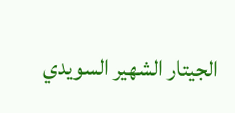الجيتار الشهير السويدي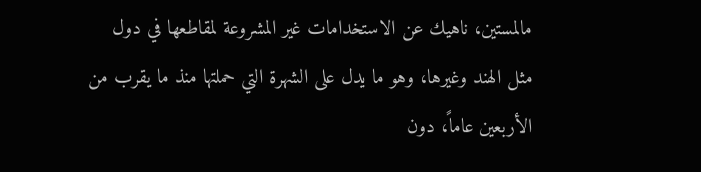مالمستين، ناهيك عن الاستخدامات غير المشروعة لمقاطعها في دول مثل الهند وغيرها، وهو ما يدل على الشهرة التي حملتها منذ ما يقرب من الأربعين عاماً، دون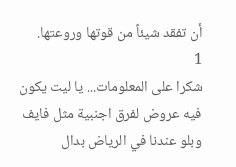أن تفقد شيئاً من قوتها وروعتها.
1
شكرا على المعلومات... يا ليت يكون فيه عروض لفرق اجنبية مثل فايف وبلو عندنا في الرياض بدال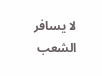لا يسافر الشعب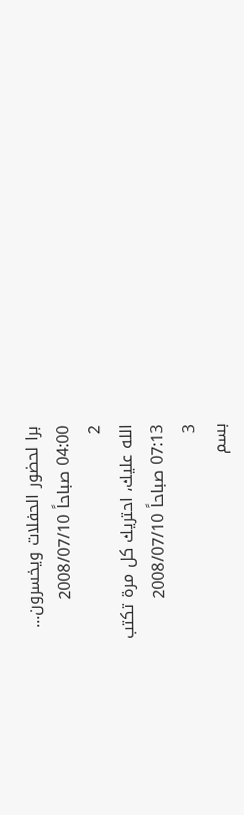برا لحضور الحفلات ويخسرون...
04:00 صباحاً 2008/07/10
2
الله عليك، احتريك كل مرة تكتب
07:13 صباحاً 2008/07/10
3
بسم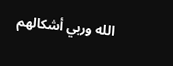الله وربي أشكالهم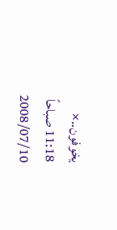يخوفون..×
11:18 صباحاً 2008/07/10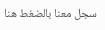سجل معنا بالضغط هنا